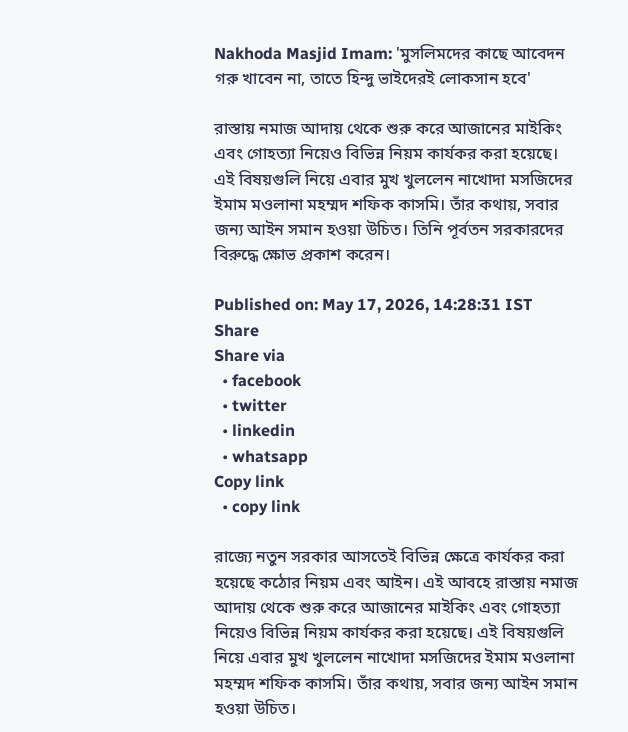Nakhoda Masjid Imam: 'মুসলিমদের কাছে আবেদন গরু খাবেন না, তাতে হিন্দু ভাইদেরই লোকসান হবে'

রাস্তায় নমাজ আদায় থেকে শুরু করে আজানের মাইকিং এবং গোহত্যা নিয়েও বিভিন্ন নিয়ম কার্যকর করা হয়েছে। এই বিষয়গুলি নিয়ে এবার মুখ খুললেন নাখোদা মসজিদের ইমাম মওলানা মহম্মদ শফিক কাসমি। তাঁর কথায়, সবার জন্য আইন সমান হওয়া উচিত। তিনি পূর্বতন সরকারদের বিরুদ্ধে ক্ষোভ প্রকাশ করেন।

Published on: May 17, 2026, 14:28:31 IST
Share
Share via
  • facebook
  • twitter
  • linkedin
  • whatsapp
Copy link
  • copy link

রাজ্যে নতুন সরকার আসতেই বিভিন্ন ক্ষেত্রে কার্যকর করা হয়েছে কঠোর নিয়ম এবং আইন। এই আবহে রাস্তায় নমাজ আদায় থেকে শুরু করে আজানের মাইকিং এবং গোহত্যা নিয়েও বিভিন্ন নিয়ম কার্যকর করা হয়েছে। এই বিষয়গুলি নিয়ে এবার মুখ খুললেন নাখোদা মসজিদের ইমাম মওলানা মহম্মদ শফিক কাসমি। তাঁর কথায়, সবার জন্য আইন সমান হওয়া উচিত।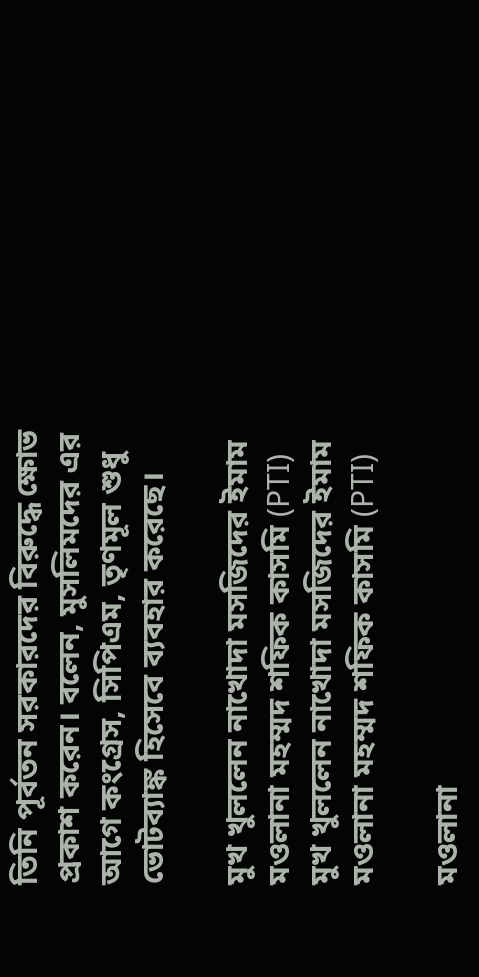তিনি পূর্বতন সরকারদের বিরুদ্ধে ক্ষোভ প্রকাশ করেন। বলেন, মুসলিমদের এর আগে কংগ্রেস, সিপিএম, তৃণমূল শুধু ভোটব্যাঙ্ক হিসেবে ব্যবহার করেছে।

মুখ খুললেন নাখোদা মসজিদের ইমাম মওলানা মহম্মদ শফিক কাসমি (PTI)
মুখ খুললেন নাখোদা মসজিদের ইমাম মওলানা মহম্মদ শফিক কাসমি (PTI)

মওলানা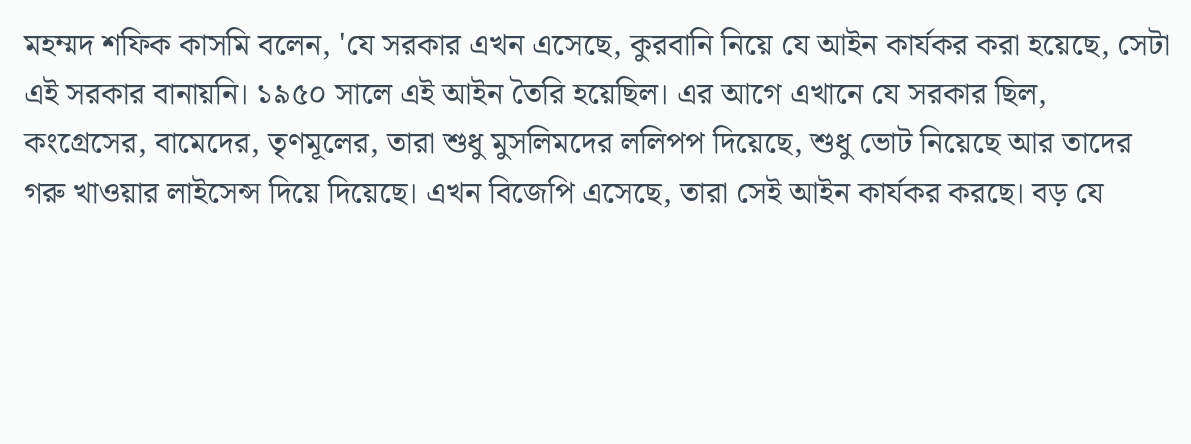মহম্মদ শফিক কাসমি বলেন, 'যে সরকার এখন এসেছে, কুরবানি নিয়ে যে আইন কার্যকর করা হয়েছে, সেটা এই সরকার বানায়নি। ১৯৫০ সালে এই আইন তৈরি হয়েছিল। এর আগে এখানে যে সরকার ছিল, কংগ্রেসের, বামেদের, তৃণমূলের, তারা শুধু মুসলিমদের ললিপপ দিয়েছে, শুধু ভোট নিয়েছে আর তাদের গরু খাওয়ার লাইসেন্স দিয়ে দিয়েছে। এখন বিজেপি এসেছে, তারা সেই আইন কার্যকর করছে। বড় যে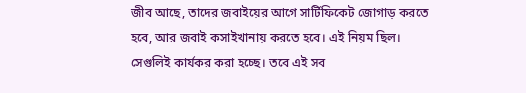জীব আছে, তাদের জবাইয়ের আগে সার্টিফিকেট জোগাড় করতে হবে, আর জবাই কসাইখানায় করতে হবে। এই নিয়ম ছিল। সেগুলিই কার্যকর করা হচ্ছে। তবে এই সব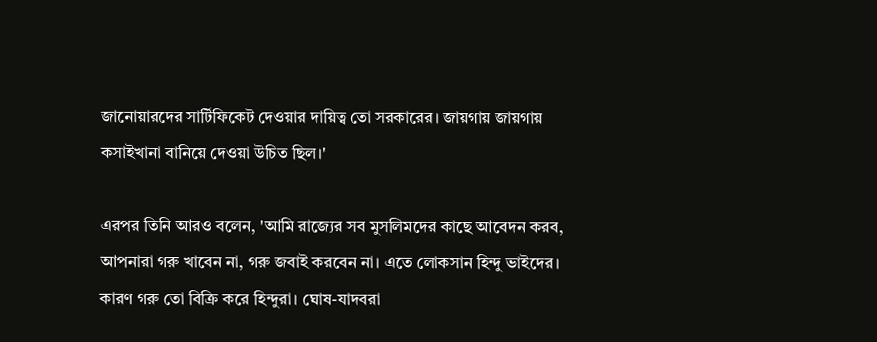জানোয়ারদের সার্টিফিকেট দেওয়ার দায়িত্ব তো সরকারের। জায়গায় জায়গায় কসাইখানা বানিয়ে দেওয়া উচিত ছিল।'

এরপর তিনি আরও বলেন, 'আমি রাজ্যের সব মুসলিমদের কাছে আবেদন করব, আপনারা গরু খাবেন না, গরু জবাই করবেন না। এতে লোকসান হিন্দু ভাইদের। কারণ গরু তো বিক্রি করে হিন্দুরা। ঘোষ-যাদবরা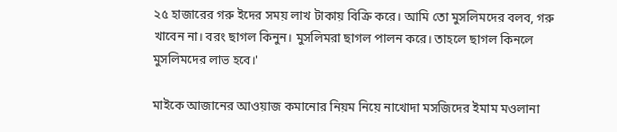২৫ হাজারের গরু ইদের সময় লাখ টাকায় বিক্রি করে। আমি তো মুসলিমদের বলব, গরু খাবেন না। বরং ছাগল কিনুন। মুসলিমরা ছাগল পালন করে। তাহলে ছাগল কিনলে মুসলিমদের লাভ হবে।'

মাইকে আজানের আওয়াজ কমানোর নিয়ম নিয়ে নাখোদা মসজিদের ইমাম মওলানা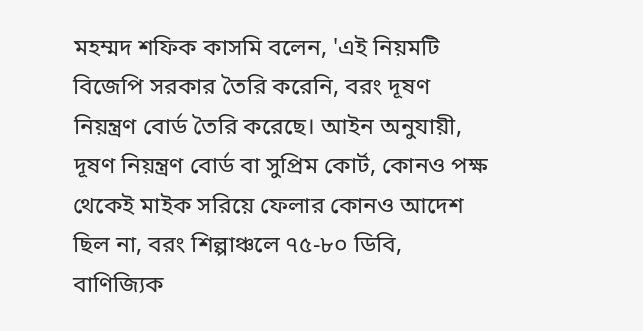মহম্মদ শফিক কাসমি বলেন, 'এই নিয়মটি বিজেপি সরকার তৈরি করেনি, বরং দূষণ নিয়ন্ত্রণ বোর্ড তৈরি করেছে। আইন অনুযায়ী, দূষণ নিয়ন্ত্রণ বোর্ড বা সুপ্রিম কোর্ট, কোনও পক্ষ থেকেই মাইক সরিয়ে ফেলার কোনও আদেশ ছিল না, বরং শিল্পাঞ্চলে ৭৫-৮০ ডিবি, বাণিজ্যিক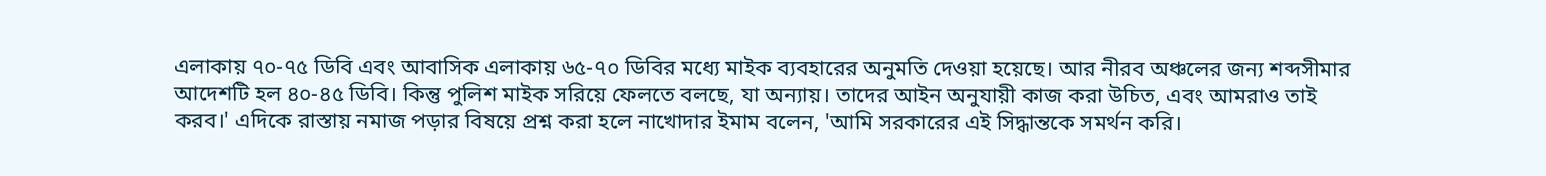এলাকায় ৭০-৭৫ ডিবি এবং আবাসিক এলাকায় ৬৫-৭০ ডিবির মধ্যে মাইক ব্যবহারের অনুমতি দেওয়া হয়েছে। আর নীরব অঞ্চলের জন্য শব্দসীমার আদেশটি হল ৪০-৪৫ ডিবি। কিন্তু পুলিশ মাইক সরিয়ে ফেলতে বলছে, যা অন্যায়। তাদের আইন অনুযায়ী কাজ করা উচিত, এবং আমরাও তাই করব।' এদিকে রাস্তায় নমাজ পড়ার বিষয়ে প্রশ্ন করা হলে নাখোদার ইমাম বলেন, 'আমি সরকারের এই সিদ্ধান্তকে সমর্থন করি।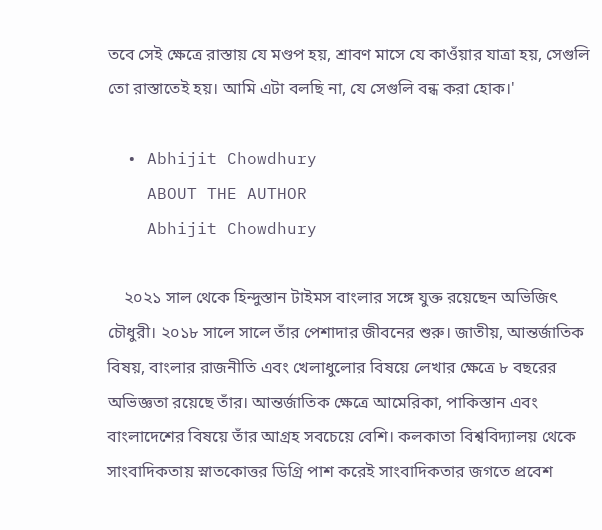তবে সেই ক্ষেত্রে রাস্তায় যে মণ্ডপ হয়, শ্রাবণ মাসে যে কাওঁয়ার যাত্রা হয়, সেগুলি তো রাস্তাতেই হয়। আমি এটা বলছি না, যে সেগুলি বন্ধ করা হোক।'

  • Abhijit Chowdhury
    ABOUT THE AUTHOR
    Abhijit Chowdhury

    ২০২১ সাল থেকে হিন্দুস্তান টাইমস বাংলার সঙ্গে যুক্ত রয়েছেন অভিজিৎ চৌধুরী। ২০১৮ সালে সালে তাঁর পেশাদার জীবনের শুরু। জাতীয়, আন্তর্জাতিক বিষয়, বাংলার রাজনীতি এবং খেলাধুলোর বিষয়ে লেখার ক্ষেত্রে ৮ বছরের অভিজ্ঞতা রয়েছে তাঁর। আন্তর্জাতিক ক্ষেত্রে আমেরিকা, পাকিস্তান এবং বাংলাদেশের বিষয়ে তাঁর আগ্রহ সবচেয়ে বেশি। কলকাতা বিশ্ববিদ্যালয় থেকে সাংবাদিকতায় স্নাতকোত্তর ডিগ্রি পাশ করেই সাংবাদিকতার জগতে প্রবেশ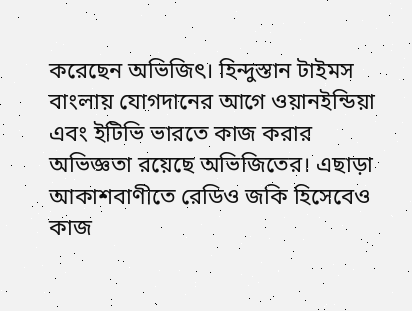করেছেন অভিজিৎ। হিন্দুস্তান টাইমস বাংলায় যোগদানের আগে ওয়ানইন্ডিয়া এবং ইটিভি ভারতে কাজ করার অভিজ্ঞতা রয়েছে অভিজিতের। এছাড়া আকাশবাণীতে রেডিও জকি হিসেবেও কাজ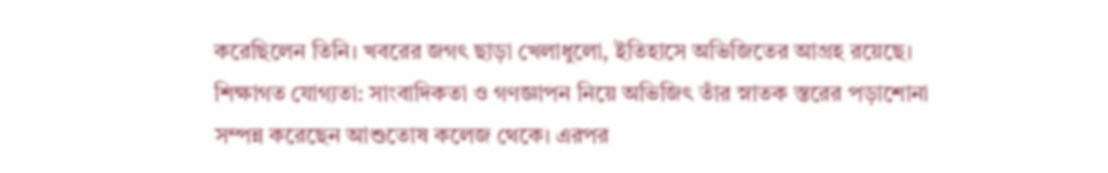করেছিলেন তিনি। খবরের জগৎ ছাড়া খেলাধুলো, ইতিহাসে অভিজিতের আগ্রহ রয়েছে। শিক্ষাগত যোগ্যতা: সাংবাদিকতা ও গণজ্ঞাপন নিয়ে অভিজিৎ তাঁর স্নাতক স্তরের পড়াশোনা সম্পন্ন করেছেন আশুতোষ কলেজ থেকে। এরপর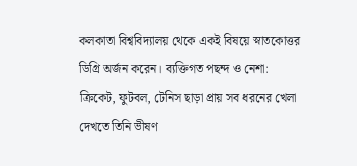কলকাতা বিশ্ববিদ্যালয় থেকে একই বিষয়ে স্নাতকোত্তর ডিগ্রি অর্জন করেন। ব্যক্তিগত পছন্দ ও নেশা: ক্রিকেট, ফুটবল, টেনিস ছাড়া প্রায় সব ধরনের খেলা দেখতে তিনি ভীষণ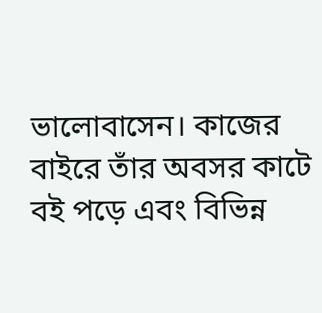ভালোবাসেন। কাজের বাইরে তাঁর অবসর কাটে বই পড়ে এবং বিভিন্ন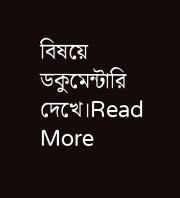বিষয়ে ডকুমেন্টারি দেখে।Read More